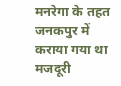मनरेगा के तहत जनकपुर में कराया गया था मजदूरी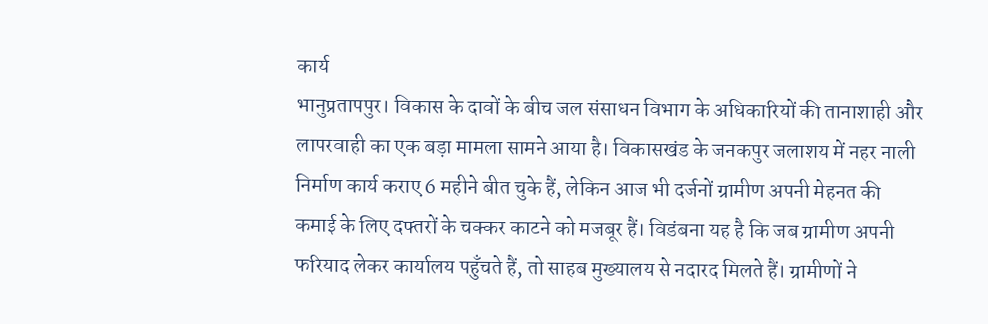कार्य
भानुप्रतापपुर। विकास के दावों के बीच जल संसाधन विभाग के अधिकारियों की तानाशाही और लापरवाही का एक बड़ा मामला सामने आया है। विकासखंड के जनकपुर जलाशय में नहर नाली निर्माण कार्य कराए 6 महीने बीत चुके हैं, लेकिन आज भी दर्जनों ग्रामीण अपनी मेहनत की कमाई के लिए दफ्तरों के चक्कर काटने को मजबूर हैं। विडंबना यह है कि जब ग्रामीण अपनी फरियाद लेकर कार्यालय पहुँचते हैं, तो साहब मुख्यालय से नदारद मिलते हैं। ग्रामीणों ने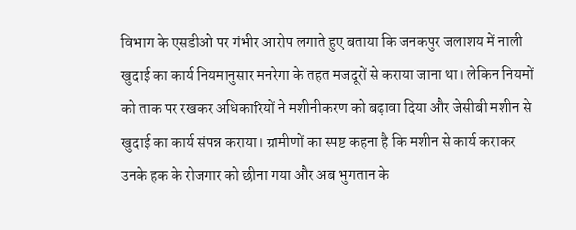विभाग के एसडीओ पर गंभीर आरोप लगाते हुए बताया कि जनकपुर जलाशय में नाली खुदाई का कार्य नियमानुसार मनरेगा के तहत मजदूरों से कराया जाना था। लेकिन नियमों को ताक पर रखकर अधिकारियों ने मशीनीकरण को बढ़ावा दिया और जेसीबी मशीन से खुदाई का कार्य संपन्न कराया। ग्रामीणों का स्पष्ट कहना है कि मशीन से कार्य कराकर उनके हक के रोजगार को छीना गया और अब भुगतान के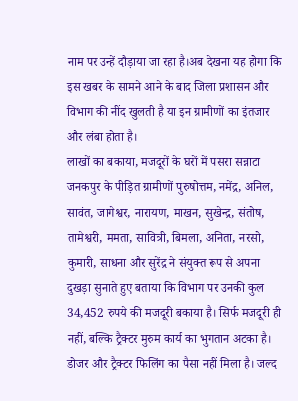नाम पर उन्हें दौड़ाया जा रहा है।अब देखना यह होगा कि इस खबर के सामने आने के बाद जिला प्रशासन और विभाग की नींद खुलती है या इन ग्रामीणों का इंतजार और लंबा होता है।
लाखों का बकाया, मजदूरों के घरों में पसरा सन्नाटा
जनकपुर के पीड़ित ग्रामीणों पुरुषोत्तम, नमेंद्र, अनिल, सावंत, जागेश्वर, नारायण, माखन, सुखेन्द्र, संतोष, तामेश्वरी, ममता, सावित्री, बिमला, अनिता, नरसो, कुमारी, साधना और सुरेंद्र ने संयुक्त रूप से अपना दुखड़ा सुनाते हुए बताया कि विभाग पर उनकी कुल 34,452 रुपये की मजदूरी बकाया है। सिर्फ मजदूरी ही नहीं, बल्कि ट्रैक्टर मुरुम कार्य का भुगतान अटका है। डोजर और ट्रैक्टर फिलिंग का पैसा नहीं मिला है। जल्द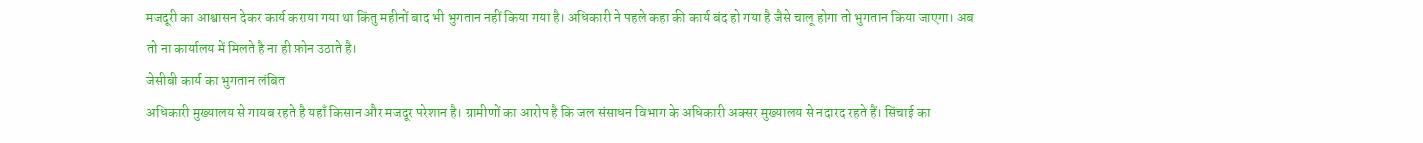मजदूरी का आश्वासन देकर कार्य कराया गया था किंतु महीनों बाद भी भुगतान नहीं किया गया है। अधिकारी ने पहले कहा की कार्य बंद हो गया है जैसे चालू होगा तो भुगतान किया जाएगा। अब तो ना कार्यालय में मिलते है ना ही फ़ोन उठाते है।
जेसीबी कार्य का भुगतान लंबित
अधिकारी मुख्यालय से गायब रहते है यहाँ किसान और मजदूर परेशान है। ग्रामीणों का आरोप है कि जल संसाधन विभाग के अधिकारी अक्सर मुख्यालय से नदारद रहते हैं। सिंचाई का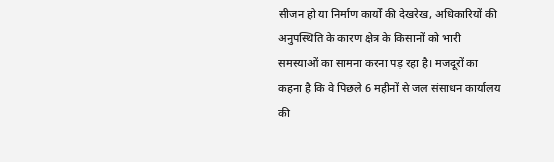सीजन हो या निर्माण कार्यों की देखरेख, अधिकारियों की अनुपस्थिति के कारण क्षेत्र के किसानों को भारी समस्याओं का सामना करना पड़ रहा है। मजदूरों का कहना है कि वे पिछले 6 महीनों से जल संसाधन कार्यालय की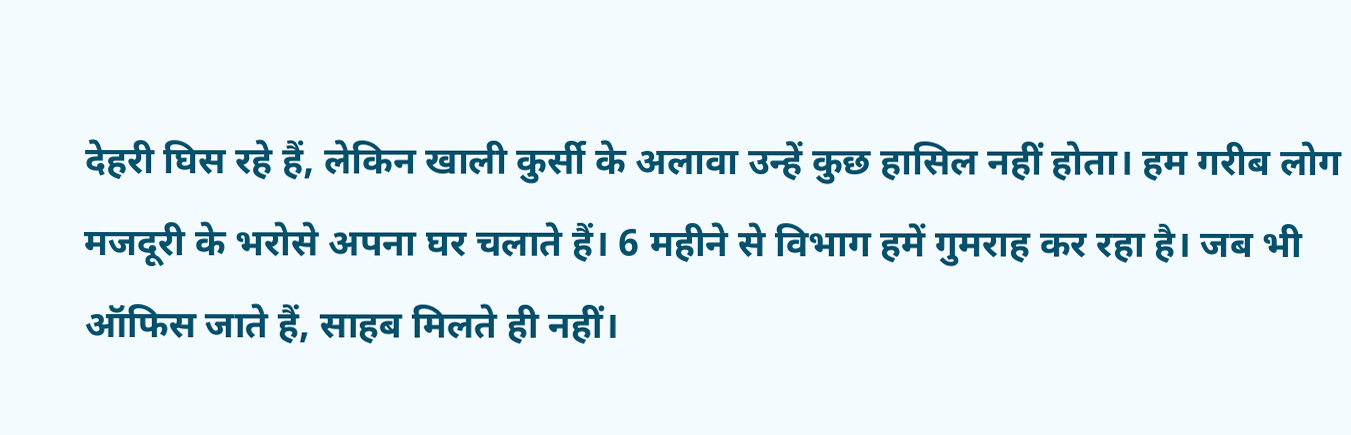देहरी घिस रहे हैं, लेकिन खाली कुर्सी के अलावा उन्हें कुछ हासिल नहीं होता। हम गरीब लोग मजदूरी के भरोसे अपना घर चलाते हैं। 6 महीने से विभाग हमें गुमराह कर रहा है। जब भी ऑफिस जाते हैं, साहब मिलते ही नहीं।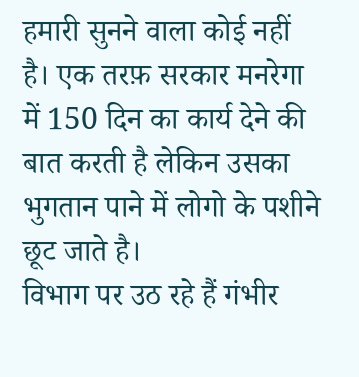हमारी सुनने वाला कोई नहीं है। एक तरफ़ सरकार मनरेगा में 150 दिन का कार्य देने की बात करती है लेकिन उसका भुगतान पाने में लोगो के पशीने छूट जाते है।
विभाग पर उठ रहे हैं गंभीर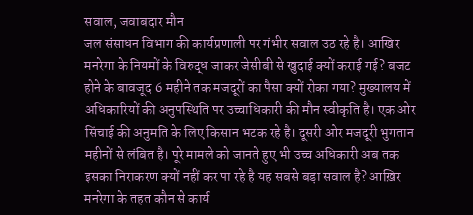सवाल, जवाबदार मौन
जल संसाधन विभाग की कार्यप्रणाली पर गंभीर सवाल उठ रहे है। आखिर मनरेगा के नियमों के विरुद्ध जाकर जेसीबी से खुदाई क्यों कराई गई? बजट होने के बावजूद 6 महीने तक मजदूरों का पैसा क्यों रोका गया? मुख्यालय में अधिकारियों की अनुपस्थिति पर उच्चाधिकारी की मौन स्वीकृति है। एक ओर सिंचाई की अनुमति के लिए किसान भटक रहे है। दूसरी ओर मजदूरी भुगतान महीनों से लंबित है। पूरे मामले को जानते हुए भी उच्च अधिकारी अब तक इसका निराकरण क्यों नहीं कर पा रहे है यह सबसे बड़ा सवाल है? आख़िर मनरेगा के तहत कौन से कार्य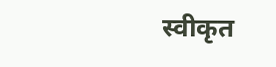स्वीकृत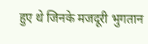हुए थे जिनके मजदूरी भुगतान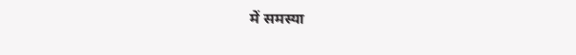में समस्या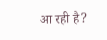आ रही है?